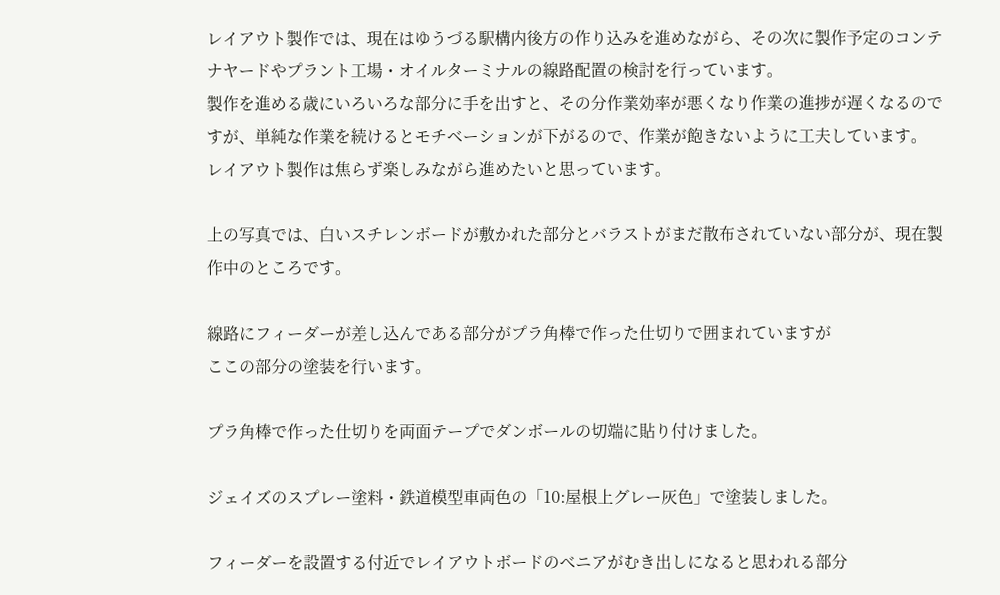レイアウト製作では、現在はゆうづる駅構内後方の作り込みを進めながら、その次に製作予定のコンテナヤードやプラント工場・オイルターミナルの線路配置の検討を行っています。
製作を進める歳にいろいろな部分に手を出すと、その分作業効率が悪くなり作業の進捗が遅くなるのですが、単純な作業を続けるとモチベーションが下がるので、作業が飽きないように工夫しています。
レイアウト製作は焦らず楽しみながら進めたいと思っています。

上の写真では、白いスチレンボードが敷かれた部分とバラストがまだ散布されていない部分が、現在製作中のところです。

線路にフィーダーが差し込んである部分がプラ角棒で作った仕切りで囲まれていますが
ここの部分の塗装を行います。

プラ角棒で作った仕切りを両面テープでダンボールの切端に貼り付けました。

ジェイズのスプレー塗料・鉄道模型車両色の「10:屋根上グレー灰色」で塗装しました。

フィーダーを設置する付近でレイアウトボードのべニアがむき出しになると思われる部分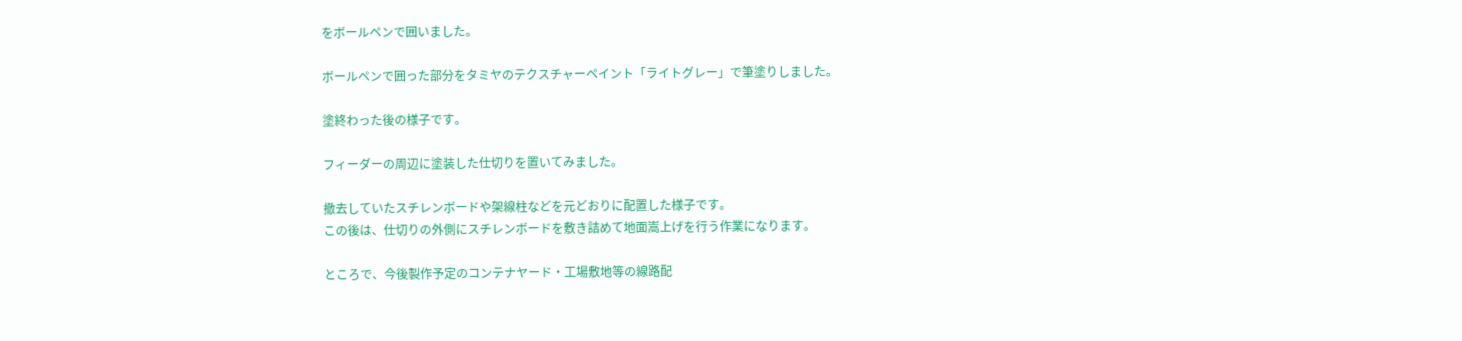をボールペンで囲いました。

ボールペンで囲った部分をタミヤのテクスチャーペイント「ライトグレー」で筆塗りしました。

塗終わった後の様子です。

フィーダーの周辺に塗装した仕切りを置いてみました。

撤去していたスチレンボードや架線柱などを元どおりに配置した様子です。
この後は、仕切りの外側にスチレンボードを敷き詰めて地面嵩上げを行う作業になります。

ところで、今後製作予定のコンテナヤード・工場敷地等の線路配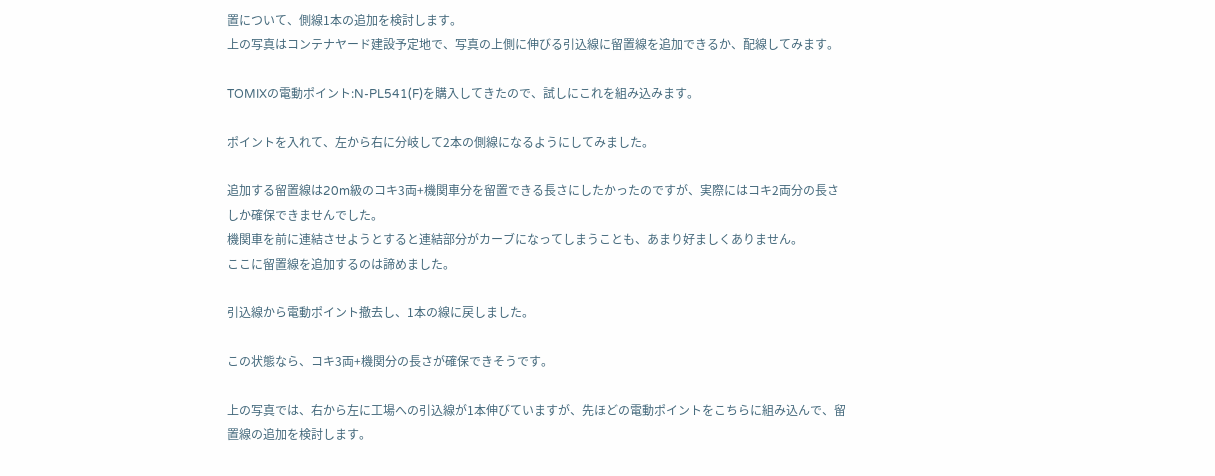置について、側線1本の追加を検討します。
上の写真はコンテナヤード建設予定地で、写真の上側に伸びる引込線に留置線を追加できるか、配線してみます。

TOMIXの電動ポイント:N-PL541(F)を購入してきたので、試しにこれを組み込みます。

ポイントを入れて、左から右に分岐して2本の側線になるようにしてみました。

追加する留置線は20m級のコキ3両+機関車分を留置できる長さにしたかったのですが、実際にはコキ2両分の長さしか確保できませんでした。
機関車を前に連結させようとすると連結部分がカーブになってしまうことも、あまり好ましくありません。
ここに留置線を追加するのは諦めました。

引込線から電動ポイント撤去し、1本の線に戻しました。

この状態なら、コキ3両+機関分の長さが確保できそうです。

上の写真では、右から左に工場への引込線が1本伸びていますが、先ほどの電動ポイントをこちらに組み込んで、留置線の追加を検討します。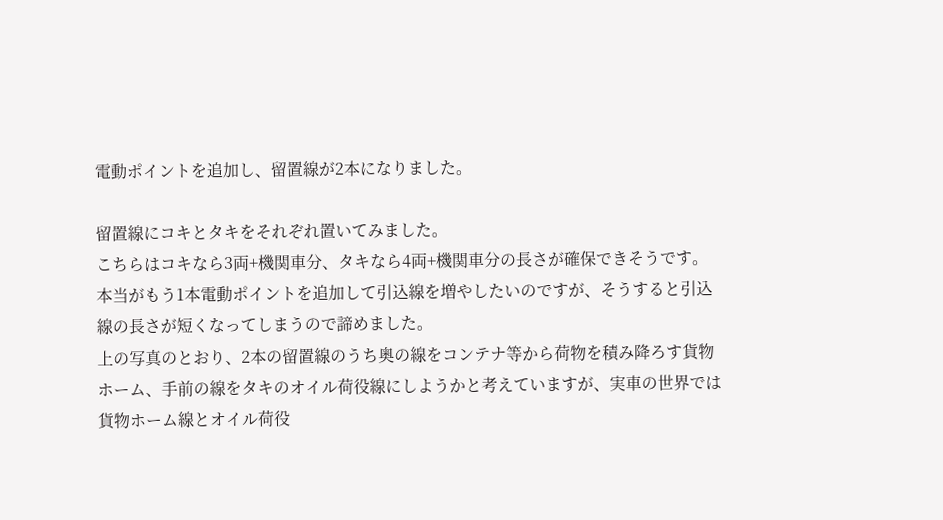電動ポイントを追加し、留置線が2本になりました。

留置線にコキとタキをそれぞれ置いてみました。
こちらはコキなら3両+機関車分、タキなら4両+機関車分の長さが確保できそうです。
本当がもう1本電動ポイントを追加して引込線を増やしたいのですが、そうすると引込線の長さが短くなってしまうので諦めました。
上の写真のとおり、2本の留置線のうち奥の線をコンテナ等から荷物を積み降ろす貨物ホーム、手前の線をタキのオイル荷役線にしようかと考えていますが、実車の世界では貨物ホーム線とオイル荷役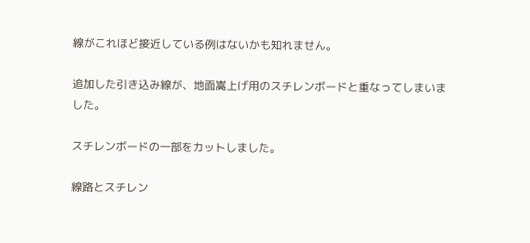線がこれほど接近している例はないかも知れません。

追加した引き込み線が、地面嵩上げ用のスチレンボードと重なってしまいました。

スチレンボードの一部をカットしました。

線路とスチレン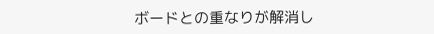ボードとの重なりが解消し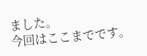ました。
今回はここまでです。